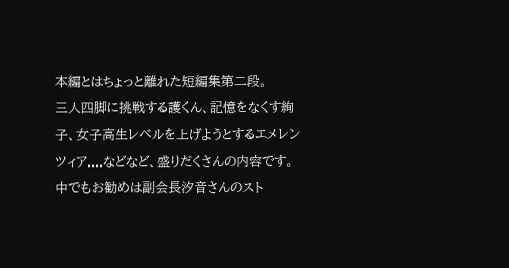本編とはちょっと離れた短編集第二段。
三人四脚に挑戦する護くん、記憶をなくす絢子、女子高生レベルを上げようとするエメレンツィア....などなど、盛りだくさんの内容です。
中でもお勧めは副会長汐音さんのスト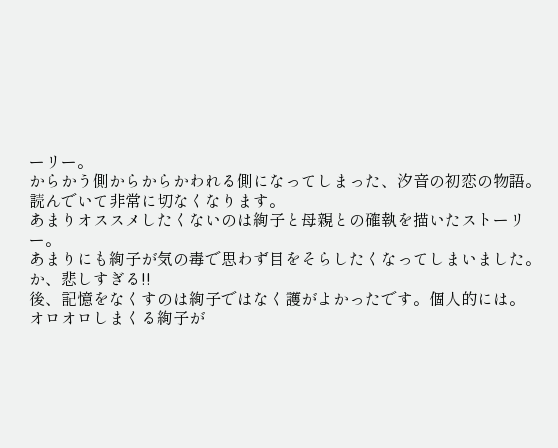ーリー。
からかう側からからかわれる側になってしまった、汐音の初恋の物語。
読んでいて非常に切なくなります。
あまりオススメしたくないのは絢子と母親との確執を描いたストーリー。
あまりにも絢子が気の毒で思わず目をそらしたくなってしまいました。
か、悲しすぎる!!
後、記憶をなくすのは絢子ではなく護がよかったです。個人的には。
オロオロしまくる絢子が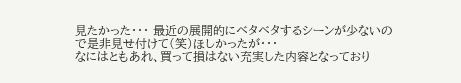見たかった・・・ 最近の展開的にベタベタするシーンが少ないので是非見せ付けて(笑)ほしかったが・・・
なにはともあれ、買って損はない充実した内容となっており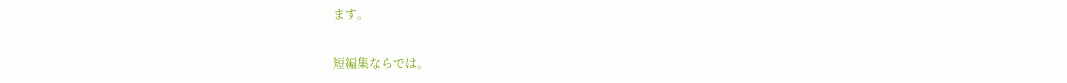ます。

短編集ならでは。